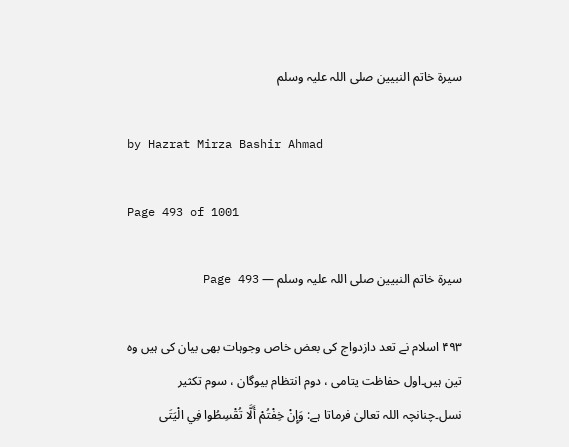سیرۃ خاتم النبیین صلی اللہ علیہ وسلم

by Hazrat Mirza Bashir Ahmad

Page 493 of 1001

سیرۃ خاتم النبیین صلی اللہ علیہ وسلم — Page 493

۴۹۳ اسلام نے تعد دازدواج کی بعض خاص وجوہات بھی بیان کی ہیں وہ تین ہیں۔اول حفاظت یتامی ، دوم انتظام بیوگان ، سوم تکثیر نسل۔چنانچہ اللہ تعالیٰ فرماتا ہے: وَإِنْ خِفْتُمْ أَلَّا تُقْسِطُوا فِي الْيَتَى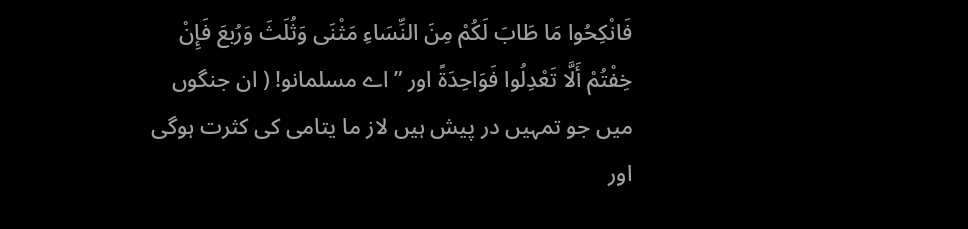فَانْكِحُوا مَا طَابَ لَكُمْ مِنَ النِّسَاءِ مَثْنَى وَثُلَثَ وَرُبعَ فَإِنْ خِفْتُمْ أَلَّا تَعْدِلُوا فَوَاحِدَةً اور ” اے مسلمانو! ( ان جنگوں میں جو تمہیں در پیش ہیں لاز ما یتامی کی کثرت ہوگی اور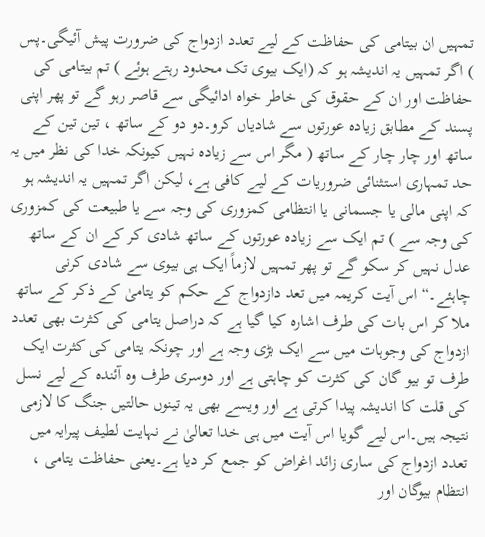تمہیں ان بیتامی کی حفاظت کے لیے تعدد ازدواج کی ضرورت پیش آئیگی۔پس ) اگر تمہیں یہ اندیشہ ہو کہ (ایک بیوی تک محدود رہتے ہوئے ) تم بیتامی کی حفاظت اور ان کے حقوق کی خاطر خواہ ادائیگی سے قاصر رہو گے تو پھر اپنی پسند کے مطابق زیادہ عورتوں سے شادیاں کرو۔دو دو کے ساتھ ، تین تین کے ساتھ اور چار چار کے ساتھ ( مگر اس سے زیادہ نہیں کیونکہ خدا کی نظر میں یہ حد تمہاری استثنائی ضروریات کے لیے کافی ہے، لیکن اگر تمہیں یہ اندیشہ ہو کہ اپنی مالی یا جسمانی یا انتظامی کمزوری کی وجہ سے یا طبیعت کی کمزوری کی وجہ سے ) تم ایک سے زیادہ عورتوں کے ساتھ شادی کر کے ان کے ساتھ عدل نہیں کر سکو گے تو پھر تمہیں لازماً ایک ہی بیوی سے شادی کرنی چاہئے۔“ اس آیت کریمہ میں تعد دازدواج کے حکم کو یتامیٰ کے ذکر کے ساتھ ملا کر اس بات کی طرف اشارہ کیا گیا ہے کہ دراصل یتامی کی کثرت بھی تعدد ازدواج کی وجوہات میں سے ایک بڑی وجہ ہے اور چونکہ یتامی کی کثرت ایک طرف تو بیو گان کی کثرت کو چاہتی ہے اور دوسری طرف وہ آئندہ کے لیے نسل کی قلت کا اندیشہ پیدا کرتی ہے اور ویسے بھی یہ تینوں حالتیں جنگ کا لازمی نتیجہ ہیں۔اس لیے گویا اس آیت میں ہی خدا تعالیٰ نے نہایت لطیف پیرایہ میں تعدد ازدواج کی ساری زائد اغراض کو جمع کر دیا ہے۔یعنی حفاظت یتامی ، انتظام بیوگان اور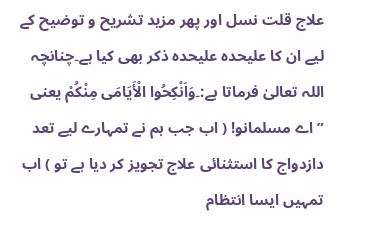علاج قلت نسل اور پھر مزید تشریح و توضیح کے لیے ان کا علیحدہ علیحدہ ذکر بھی کیا ہے۔چنانچہ اللہ تعالیٰ فرماتا ہے:۔وَاَنْكِحُوا الْأَيَامَى مِنْكُمْ یعنی ”اے مسلمانو! ( اب جب ہم نے تمہارے لیے تعد دازدواج کا استثنائی علاج تجویز کر دیا ہے تو ) اب تمہیں ایسا انتظام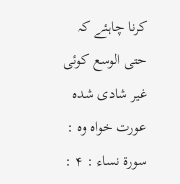کرنا چاہئے کہ حتی الوسع کوئی غیر شادی شدہ عورت خواہ وہ : سورۃ نساء : ۴ :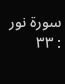سورة نور : ۳۳